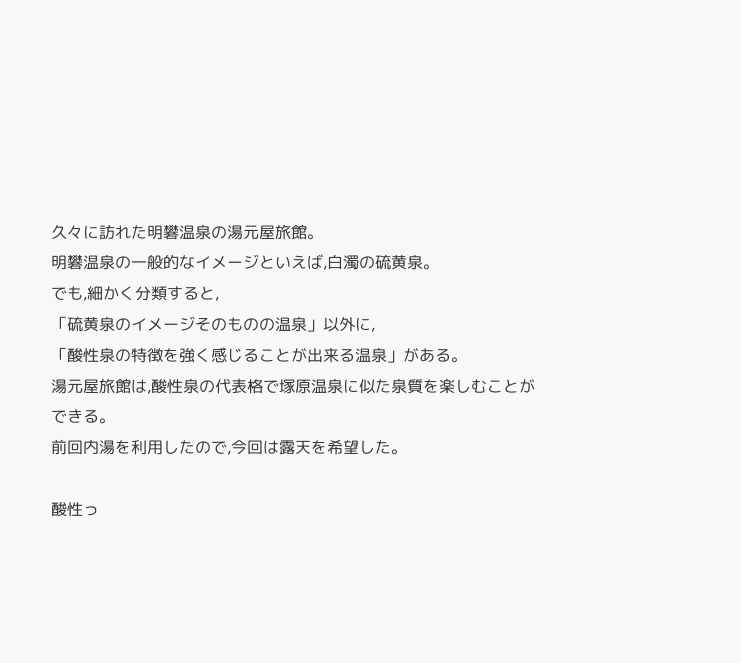久々に訪れた明礬温泉の湯元屋旅館。
明礬温泉の一般的なイメージといえば,白濁の硫黄泉。
でも,細かく分類すると,
「硫黄泉のイメージそのものの温泉」以外に,
「酸性泉の特徴を強く感じることが出来る温泉」がある。
湯元屋旅館は,酸性泉の代表格で塚原温泉に似た泉質を楽しむことができる。
前回内湯を利用したので,今回は露天を希望した。

酸性っ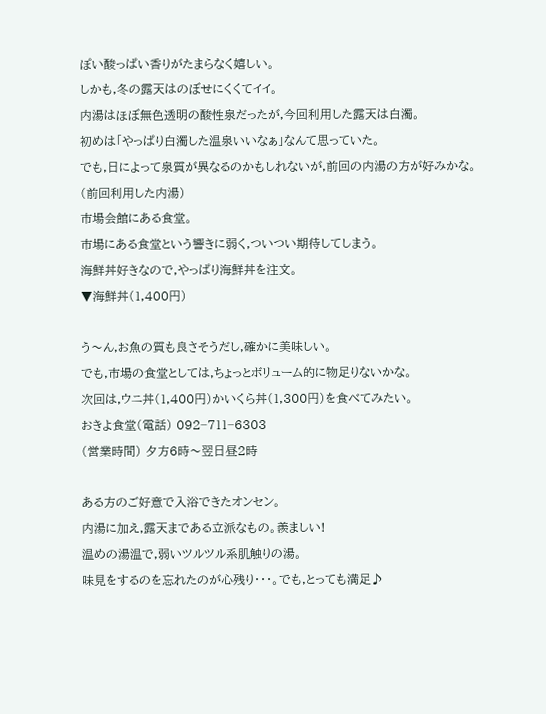ぽい酸っぱい香りがたまらなく嬉しい。
しかも,冬の露天はのぼせにくくてイイ。
内湯はほぼ無色透明の酸性泉だったが,今回利用した露天は白濁。
初めは「やっぱり白濁した温泉いいなぁ」なんて思っていた。
でも,日によって泉質が異なるのかもしれないが,前回の内湯の方が好みかな。
(前回利用した内湯)
市場会館にある食堂。
市場にある食堂という響きに弱く,ついつい期待してしまう。
海鮮丼好きなので,やっぱり海鮮丼を注文。
▼海鮮丼(1,400円)

う〜ん,お魚の質も良さそうだし,確かに美味しい。
でも,市場の食堂としては,ちょっとボリューム的に物足りないかな。
次回は,ウニ丼(1,400円)かいくら丼(1,300円)を食べてみたい。
おきよ食堂(電話) 092−711−6303
(営業時間) 夕方6時〜翌日昼2時

ある方のご好意で入浴できたオンセン。
内湯に加え,露天まである立派なもの。羨ましい!
温めの湯温で,弱いツルツル系肌触りの湯。
味見をするのを忘れたのが心残り・・・。でも,とっても満足♪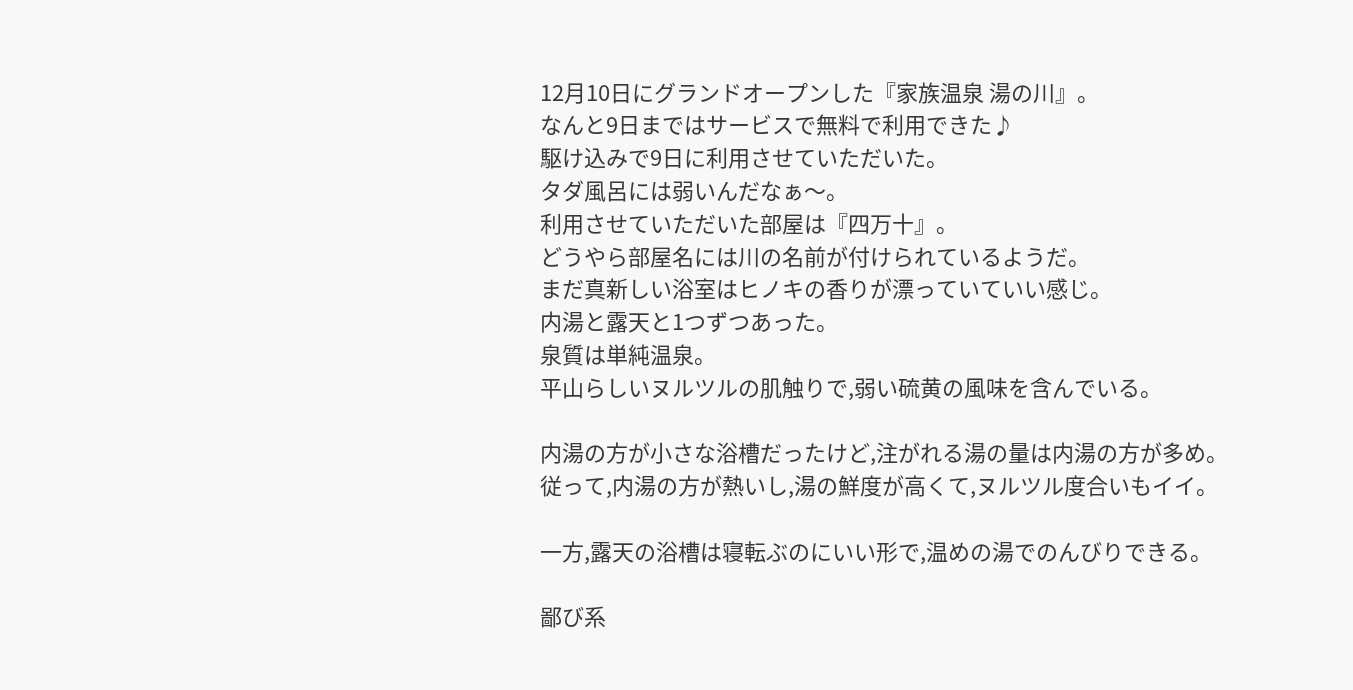12月10日にグランドオープンした『家族温泉 湯の川』。
なんと9日まではサービスで無料で利用できた♪
駆け込みで9日に利用させていただいた。
タダ風呂には弱いんだなぁ〜。
利用させていただいた部屋は『四万十』。
どうやら部屋名には川の名前が付けられているようだ。
まだ真新しい浴室はヒノキの香りが漂っていていい感じ。
内湯と露天と1つずつあった。
泉質は単純温泉。
平山らしいヌルツルの肌触りで,弱い硫黄の風味を含んでいる。

内湯の方が小さな浴槽だったけど,注がれる湯の量は内湯の方が多め。
従って,内湯の方が熱いし,湯の鮮度が高くて,ヌルツル度合いもイイ。

一方,露天の浴槽は寝転ぶのにいい形で,温めの湯でのんびりできる。

鄙び系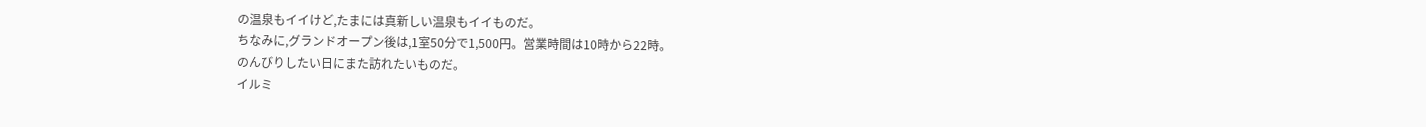の温泉もイイけど,たまには真新しい温泉もイイものだ。
ちなみに,グランドオープン後は,1室50分で1,500円。営業時間は10時から22時。
のんびりしたい日にまた訪れたいものだ。
イルミ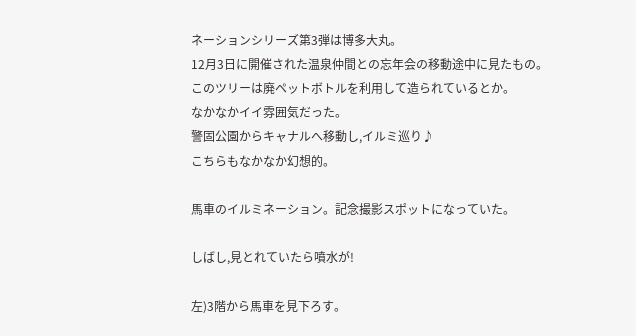ネーションシリーズ第3弾は博多大丸。
12月3日に開催された温泉仲間との忘年会の移動途中に見たもの。
このツリーは廃ペットボトルを利用して造られているとか。
なかなかイイ雰囲気だった。
警固公園からキャナルへ移動し,イルミ巡り♪
こちらもなかなか幻想的。

馬車のイルミネーション。記念撮影スポットになっていた。

しばし,見とれていたら噴水が!

左)3階から馬車を見下ろす。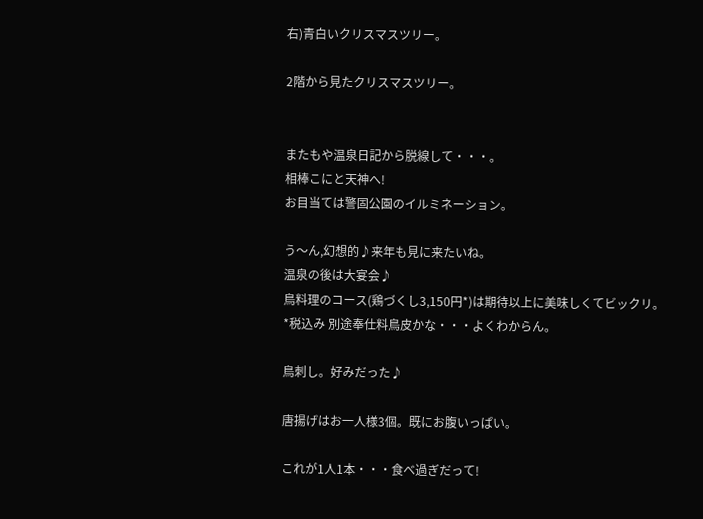右)青白いクリスマスツリー。

2階から見たクリスマスツリー。


またもや温泉日記から脱線して・・・。
相棒こにと天神へ!
お目当ては警固公園のイルミネーション。

う〜ん,幻想的♪来年も見に来たいね。
温泉の後は大宴会♪
鳥料理のコース(鶏づくし3,150円*)は期待以上に美味しくてビックリ。
*税込み 別途奉仕料鳥皮かな・・・よくわからん。

鳥刺し。好みだった♪

唐揚げはお一人様3個。既にお腹いっぱい。

これが1人1本・・・食べ過ぎだって!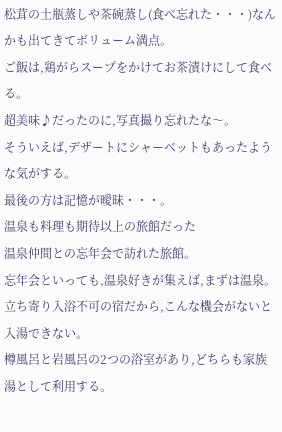松茸の土瓶蒸しや茶碗蒸し(食べ忘れた・・・)なんかも出てきてボリューム満点。
ご飯は,鶏がらスープをかけてお茶漬けにして食べる。
超美味♪だったのに,写真撮り忘れたな〜。
そういえば,デザートにシャーベットもあったような気がする。
最後の方は記憶が曖昧・・・。
温泉も料理も期待以上の旅館だった
温泉仲間との忘年会で訪れた旅館。
忘年会といっても,温泉好きが集えば,まずは温泉。
立ち寄り入浴不可の宿だから,こんな機会がないと入湯できない。
樽風呂と岩風呂の2つの浴室があり,どちらも家族湯として利用する。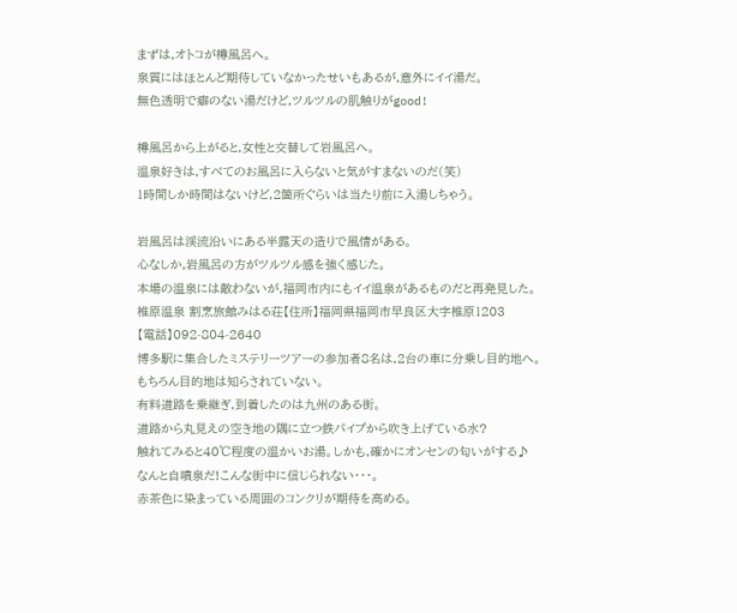まずは,オトコが樽風呂へ。
泉質にはほとんど期待していなかったせいもあるが,意外にイイ湯だ。
無色透明で癖のない湯だけど,ツルツルの肌触りがgood!

樽風呂から上がると,女性と交替して岩風呂へ。
温泉好きは,すべてのお風呂に入らないと気がすまないのだ(笑)
1時間しか時間はないけど,2箇所ぐらいは当たり前に入湯しちゃう。

岩風呂は渓流沿いにある半露天の造りで風情がある。
心なしか,岩風呂の方がツルツル感を強く感じた。
本場の温泉には敵わないが,福岡市内にもイイ温泉があるものだと再発見した。
椎原温泉 割烹旅館みはる荘【住所】福岡県福岡市早良区大字椎原1203
【電話】092-804-2640
博多駅に集合したミステリーツアーの参加者8名は,2台の車に分乗し目的地へ。
もちろん目的地は知らされていない。
有料道路を乗継ぎ,到着したのは九州のある街。
道路から丸見えの空き地の隅に立つ鉄パイプから吹き上げている水?
触れてみると40℃程度の温かいお湯。しかも,確かにオンセンの匂いがする♪
なんと自噴泉だ!こんな街中に信じられない・・・。
赤茶色に染まっている周囲のコンクリが期待を高める。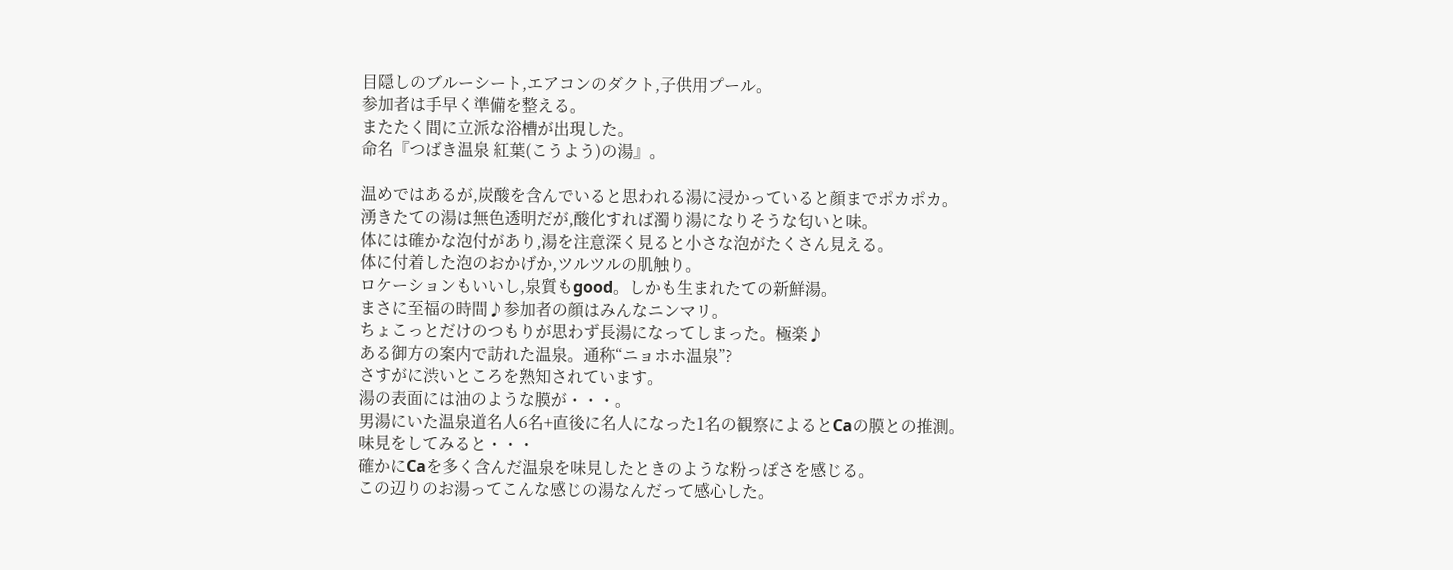目隠しのブルーシート,エアコンのダクト,子供用プール。
参加者は手早く準備を整える。
またたく間に立派な浴槽が出現した。
命名『つばき温泉 紅葉(こうよう)の湯』。

温めではあるが,炭酸を含んでいると思われる湯に浸かっていると顔までポカポカ。
湧きたての湯は無色透明だが,酸化すれば濁り湯になりそうな匂いと味。
体には確かな泡付があり,湯を注意深く見ると小さな泡がたくさん見える。
体に付着した泡のおかげか,ツルツルの肌触り。
ロケーションもいいし,泉質もgood。しかも生まれたての新鮮湯。
まさに至福の時間♪参加者の顔はみんなニンマリ。
ちょこっとだけのつもりが思わず長湯になってしまった。極楽♪
ある御方の案内で訪れた温泉。通称“ニョホホ温泉”?
さすがに渋いところを熟知されています。
湯の表面には油のような膜が・・・。
男湯にいた温泉道名人6名+直後に名人になった1名の観察によるとCaの膜との推測。
味見をしてみると・・・
確かにCaを多く含んだ温泉を味見したときのような粉っぽさを感じる。
この辺りのお湯ってこんな感じの湯なんだって感心した。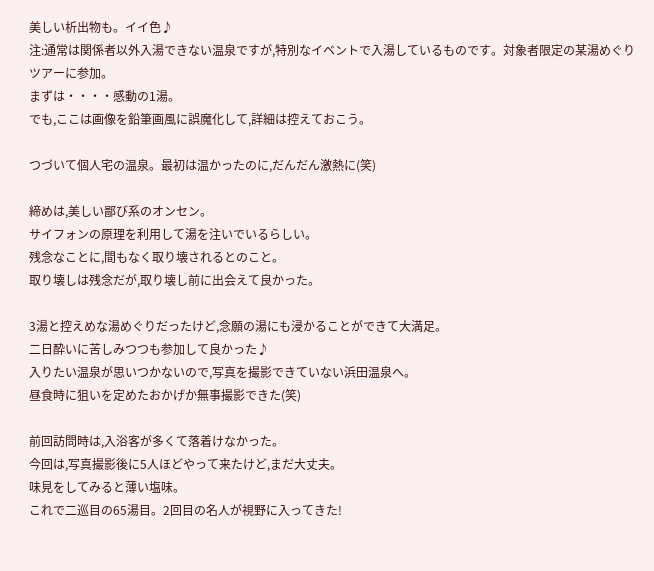美しい析出物も。イイ色♪
注:通常は関係者以外入湯できない温泉ですが,特別なイベントで入湯しているものです。対象者限定の某湯めぐりツアーに参加。
まずは・・・・感動の1湯。
でも,ここは画像を鉛筆画風に誤魔化して,詳細は控えておこう。

つづいて個人宅の温泉。最初は温かったのに,だんだん激熱に(笑)

締めは,美しい鄙び系のオンセン。
サイフォンの原理を利用して湯を注いでいるらしい。
残念なことに,間もなく取り壊されるとのこと。
取り壊しは残念だが,取り壊し前に出会えて良かった。

3湯と控えめな湯めぐりだったけど,念願の湯にも浸かることができて大満足。
二日酔いに苦しみつつも参加して良かった♪
入りたい温泉が思いつかないので,写真を撮影できていない浜田温泉へ。
昼食時に狙いを定めたおかげか無事撮影できた(笑)

前回訪問時は,入浴客が多くて落着けなかった。
今回は,写真撮影後に5人ほどやって来たけど,まだ大丈夫。
味見をしてみると薄い塩味。
これで二巡目の65湯目。2回目の名人が視野に入ってきた!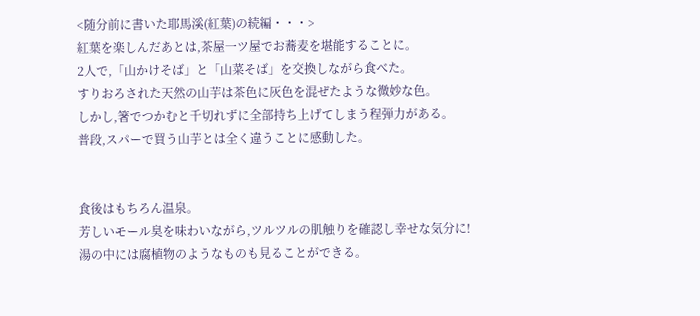<随分前に書いた耶馬溪(紅葉)の続編・・・>
紅葉を楽しんだあとは,茶屋一ツ屋でお蕎麦を堪能することに。
2人で,「山かけそば」と「山菜そば」を交換しながら食べた。
すりおろされた天然の山芋は茶色に灰色を混ぜたような微妙な色。
しかし,箸でつかむと千切れずに全部持ち上げてしまう程弾力がある。
普段,スパーで買う山芋とは全く違うことに感動した。


食後はもちろん温泉。
芳しいモール臭を味わいながら,ツルツルの肌触りを確認し幸せな気分に!
湯の中には腐植物のようなものも見ることができる。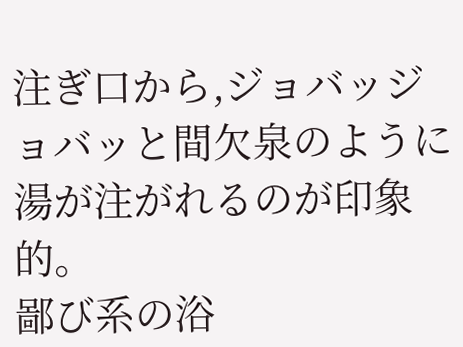注ぎ口から,ジョバッジョバッと間欠泉のように湯が注がれるのが印象的。
鄙び系の浴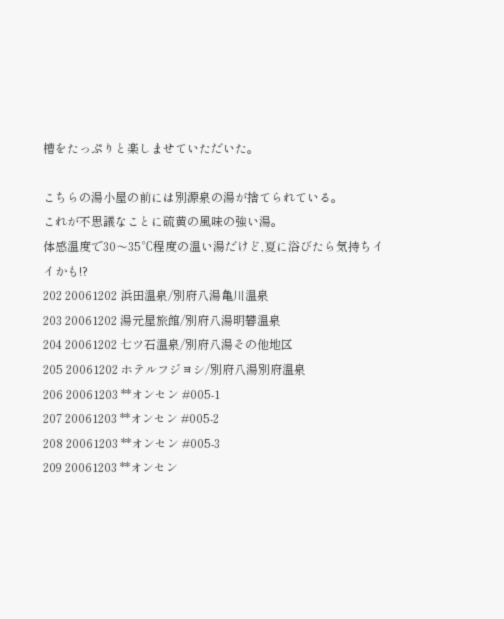槽をたっぷりと楽しませていただいた。

こちらの湯小屋の前には別源泉の湯が捨てられている。
これが不思議なことに硫黄の風味の強い湯。
体感温度で30〜35℃程度の温い湯だけど,夏に浴びたら気持ちイイかも!?
202 20061202 浜田温泉/別府八湯亀川温泉
203 20061202 湯元屋旅館/別府八湯明礬温泉
204 20061202 七ツ石温泉/別府八湯その他地区
205 20061202 ホテルフジヨシ/別府八湯別府温泉
206 20061203 **オンセン #005-1
207 20061203 **オンセン #005-2
208 20061203 **オンセン #005-3
209 20061203 **オンセン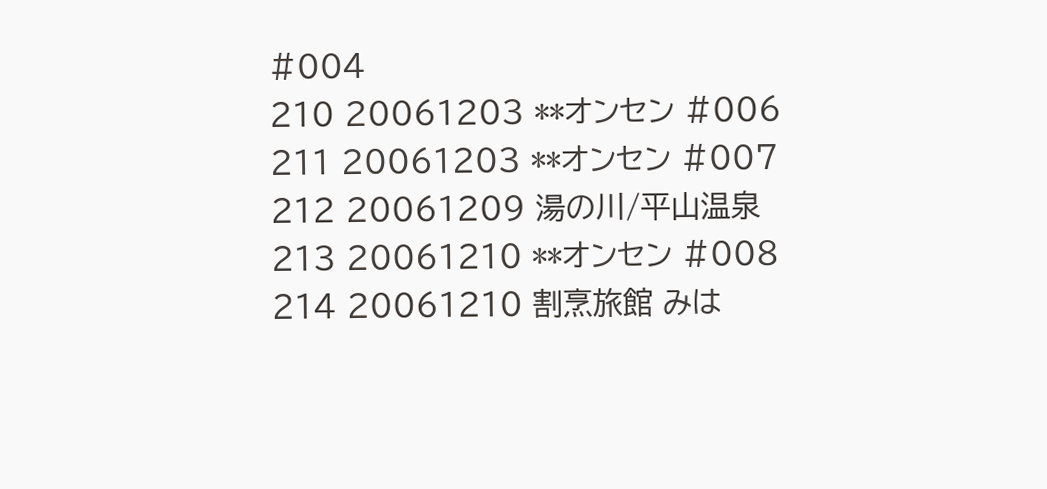#004
210 20061203 **オンセン #006
211 20061203 **オンセン #007
212 20061209 湯の川/平山温泉
213 20061210 **オンセン #008
214 20061210 割烹旅館 みは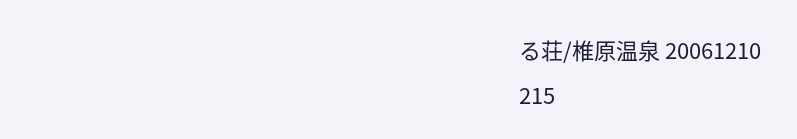る荘/椎原温泉 20061210
215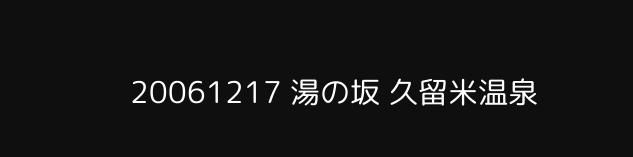20061217 湯の坂 久留米温泉